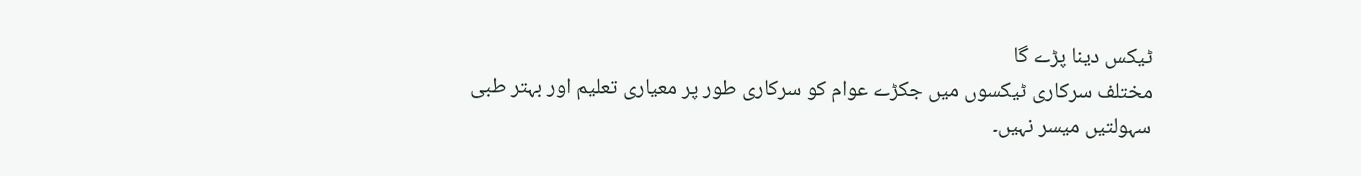ٹیکس دینا پڑے گا
مختلف سرکاری ٹیکسوں میں جکڑے عوام کو سرکاری طور پر معیاری تعلیم اور بہتر طبی سہولتیں میسر نہیں۔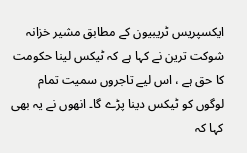ایکسپریس ٹریبیون کے مطابق مشیر خزانہ شوکت ترین نے کہا ہے کہ ٹیکس لینا حکومت کا حق ہے ، اس لیے تاجروں سمیت تمام لوگوں کو ٹیکس دینا پڑے گا۔ انھوں نے یہ بھی کہا کہ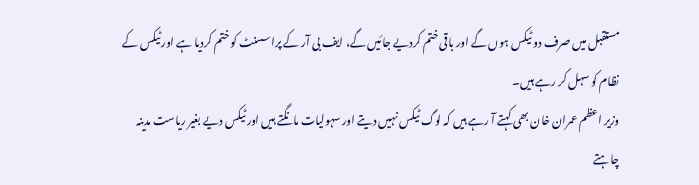مستقبل میں صرف دو ٹیکس ہوں گے اور باقی ختم کردیے جائیں گے، ایف بی آر کے پراسسنٹ کو ختم کردیا ہے اور ٹیکس کے نظام کو سہل کر رہے ہیں۔
وزیر اعظم عمران خان بھی کہتے آ رہے ہیں کہ لوگ ٹیکس نہیں دیتے اور سہولیات مانگتے ہیں اور ٹیکس دیے بغیر ریاست مدینہ چاہتے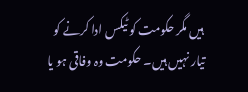ہیں مگر حکومت کو ٹیکس ادا کرنے کو تیار نہیں ہیں۔ حکومت وہ وفاقی ہو یا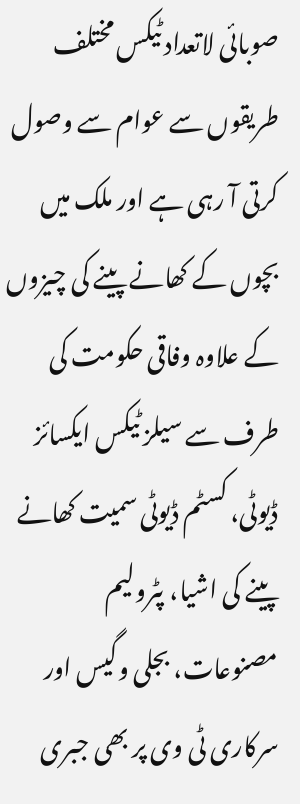صوبائی لاتعداد ٹیکس مختلف طریقوں سے عوام سے وصول کرتی آ رہی ہے اور ملک میں بچوں کے کھانے پینے کی چیزوں کے علاوہ وفاقی حکومت کی طرف سے سیلز ٹیکس ایکسائز ڈیوٹی، کسٹم ڈیوٹی سمیت کھانے پینے کی اشیا، پٹرولیم مصنوعات، بجلی وگیس اور سرکاری ٹی وی پر بھی جبری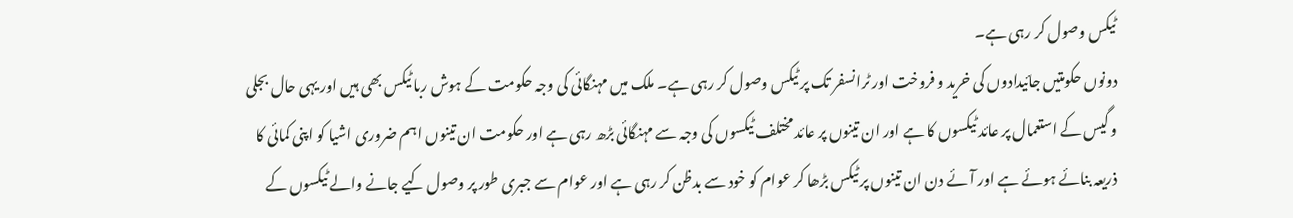ٹیکس وصول کر رہی ہے۔
دونوں حکومتیں جائیدادوں کی خرید و فروخت اور ٹرانسفر تک پر ٹیکس وصول کر رہی ہے۔ ملک میں مہنگائی کی وجہ حکومت کے ہوش ربا ٹیکس بھی ہیں اور یہی حال بجلی و گیس کے استعمال پر عائد ٹیکسوں کا ہے اور ان تینوں پر عائد مختلف ٹیکسوں کی وجہ سے مہنگائی بڑھ رہی ہے اور حکومت ان تینوں اہم ضروری اشیا کو اپنی کمائی کا ذریعہ بنائے ہوئے ہے اور آئے دن ان تینوں پر ٹیکس بڑھا کر عوام کو خود سے بدظن کر رہی ہے اور عوام سے جبری طور پر وصول کیے جانے والے ٹیکسوں کے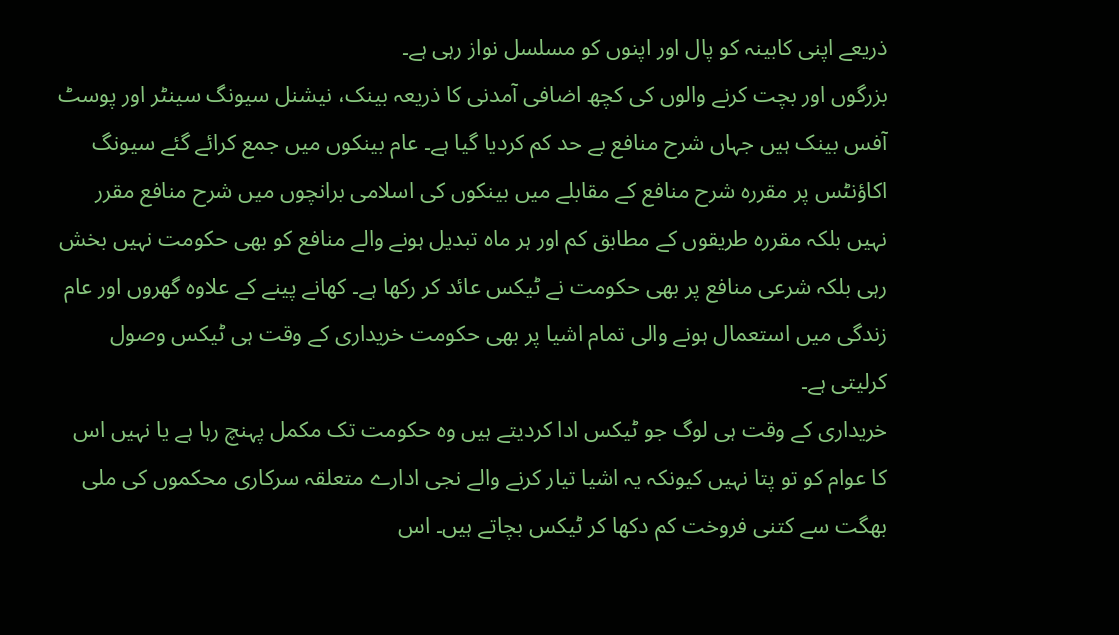ذریعے اپنی کابینہ کو پال اور اپنوں کو مسلسل نواز رہی ہے۔
بزرگوں اور بچت کرنے والوں کی کچھ اضافی آمدنی کا ذریعہ بینک، نیشنل سیونگ سینٹر اور پوسٹ آفس بینک ہیں جہاں شرح منافع بے حد کم کردیا گیا ہے۔ عام بینکوں میں جمع کرائے گئے سیونگ اکاؤنٹس پر مقررہ شرح منافع کے مقابلے میں بینکوں کی اسلامی برانچوں میں شرح منافع مقرر نہیں بلکہ مقررہ طریقوں کے مطابق کم اور ہر ماہ تبدیل ہونے والے منافع کو بھی حکومت نہیں بخش رہی بلکہ شرعی منافع پر بھی حکومت نے ٹیکس عائد کر رکھا ہے۔ کھانے پینے کے علاوہ گھروں اور عام زندگی میں استعمال ہونے والی تمام اشیا پر بھی حکومت خریداری کے وقت ہی ٹیکس وصول کرلیتی ہے۔
خریداری کے وقت ہی لوگ جو ٹیکس ادا کردیتے ہیں وہ حکومت تک مکمل پہنچ رہا ہے یا نہیں اس کا عوام کو تو پتا نہیں کیونکہ یہ اشیا تیار کرنے والے نجی ادارے متعلقہ سرکاری محکموں کی ملی بھگت سے کتنی فروخت کم دکھا کر ٹیکس بچاتے ہیں۔ اس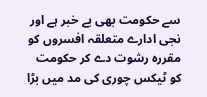سے حکومت بھی بے خبر ہے اور نجی ادارے متعلقہ افسروں کو مقررہ رشوت دے کر حکومت کو ٹیکس چوری کی مد میں بڑا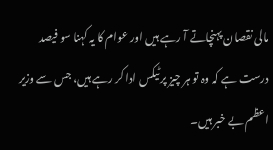مالی نقصان پہنچاتے آ رہے ہیں اور عوام کا یہ کہنا سو فیصد درست ہے کہ وہ تو ہر چیز پر ٹیکس ادا کر رہے ہیں، جس سے وزیر اعظم بے خبر ہیں۔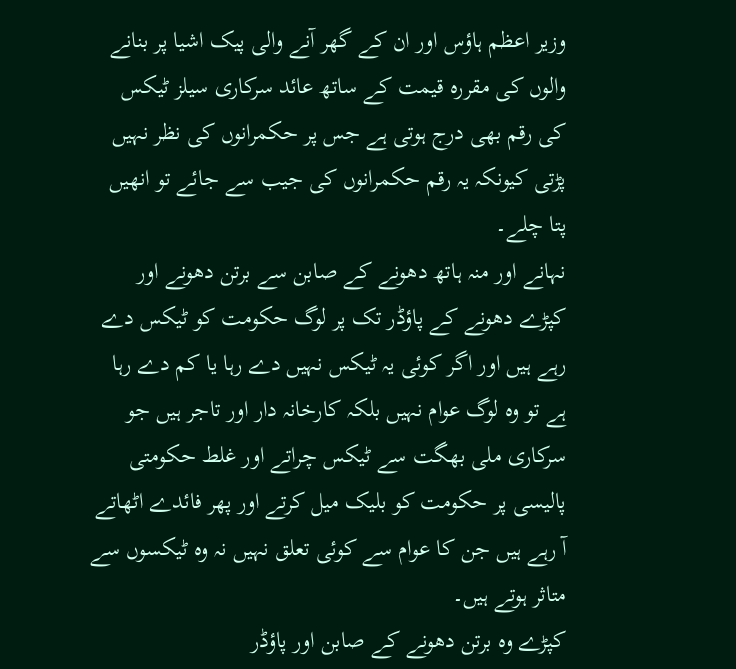وزیر اعظم ہاؤس اور ان کے گھر آنے والی پیک اشیا پر بنانے والوں کی مقررہ قیمت کے ساتھ عائد سرکاری سیلز ٹیکس کی رقم بھی درج ہوتی ہے جس پر حکمرانوں کی نظر نہیں پڑتی کیونکہ یہ رقم حکمرانوں کی جیب سے جائے تو انھیں پتا چلے۔
نہانے اور منہ ہاتھ دھونے کے صابن سے برتن دھونے اور کپڑے دھونے کے پاؤڈر تک پر لوگ حکومت کو ٹیکس دے رہے ہیں اور اگر کوئی یہ ٹیکس نہیں دے رہا یا کم دے رہا ہے تو وہ لوگ عوام نہیں بلکہ کارخانہ دار اور تاجر ہیں جو سرکاری ملی بھگت سے ٹیکس چراتے اور غلط حکومتی پالیسی پر حکومت کو بلیک میل کرتے اور پھر فائدے اٹھاتے آ رہے ہیں جن کا عوام سے کوئی تعلق نہیں نہ وہ ٹیکسوں سے متاثر ہوتے ہیں۔
کپڑے وہ برتن دھونے کے صابن اور پاؤڈر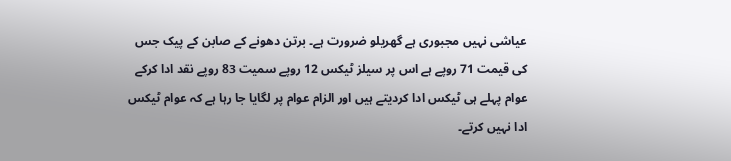عیاشی نہیں مجبوری ہے گھریلو ضرورت ہے۔ برتن دھونے کے صابن کے پیک جس کی قیمت 71 روپے ہے اس پر سیلز ٹیکس 12 روپے سمیت 83 روپے نقد ادا کرکے عوام پہلے ہی ٹیکس ادا کردیتے ہیں اور الزام عوام پر لگایا جا رہا ہے کہ عوام ٹیکس ادا نہیں کرتے۔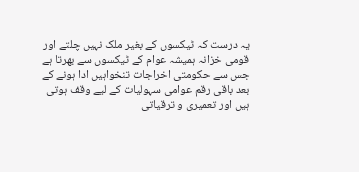یہ درست کہ ٹیکسوں کے بغیر ملک نہیں چلتے اور قومی خزانہ ہمیشہ عوام کے ٹیکسوں سے بھرتا ہے جس سے حکومتی اخراجات تنخواہیں ادا ہونے کے بعد باقی رقم عوامی سہولیات کے لیے وقف ہوتی ہیں اور تعمیری و ترقیاتی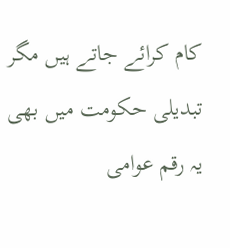کام کرائے جاتے ہیں مگر تبدیلی حکومت میں بھی یہ رقم عوامی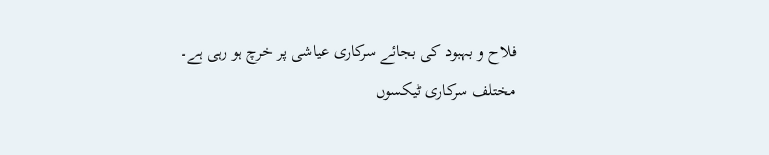فلاح و بہبود کی بجائے سرکاری عیاشی پر خرچ ہو رہی ہے۔
مختلف سرکاری ٹیکسوں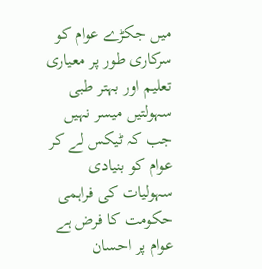میں جکڑے عوام کو سرکاری طور پر معیاری تعلیم اور بہتر طبی سہولتیں میسر نہیں جب کہ ٹیکس لے کر عوام کو بنیادی سہولیات کی فراہمی حکومت کا فرض ہے عوام پر احسان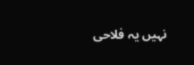نہیں یہ فلاحی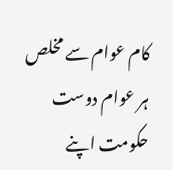کام عوام سے مخلص ہر عوام دوست حکومت اپنے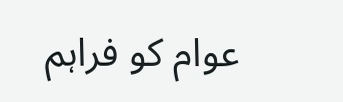عوام کو فراہم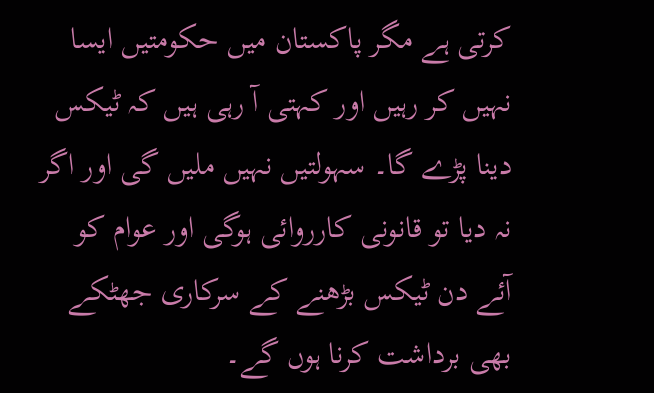کرتی ہے مگر پاکستان میں حکومتیں ایسا نہیں کر رہیں اور کہتی آ رہی ہیں کہ ٹیکس دینا پڑے گا۔ سہولتیں نہیں ملیں گی اور اگر نہ دیا تو قانونی کارروائی ہوگی اور عوام کو آئے دن ٹیکس بڑھنے کے سرکاری جھٹکے بھی برداشت کرنا ہوں گے۔